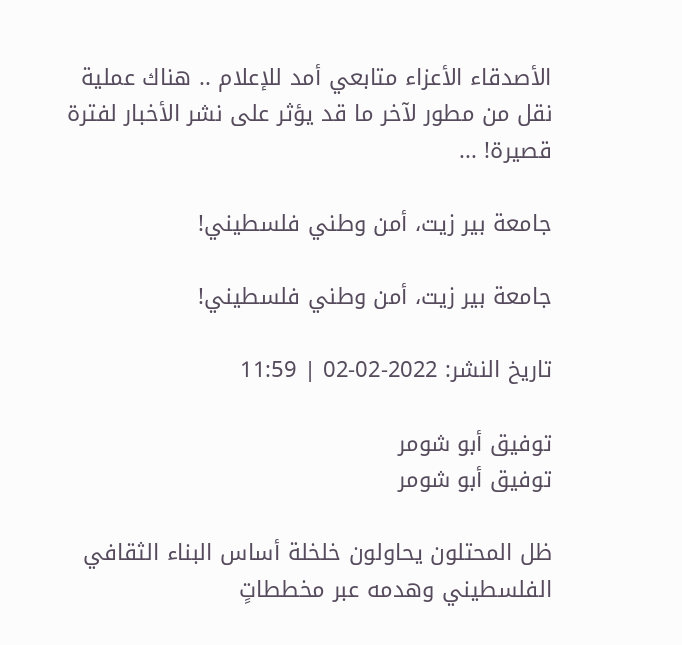الأصدقاء الأعزاء متابعي أمد للإعلام .. هناك عملية نقل من مطور لآخر ما قد يؤثر على نشر الأخبار لفترة قصيرة! ...

جامعة بير زيت، أمن وطني فلسطيني!

جامعة بير زيت، أمن وطني فلسطيني!

تاريخ النشر: 2022-02-02 | 11:59

توفيق أبو شومر
توفيق أبو شومر

ظل المحتلون يحاولون خلخلة أساس البناء الثقافي الفلسطيني وهدمه عبر مخططاتٍ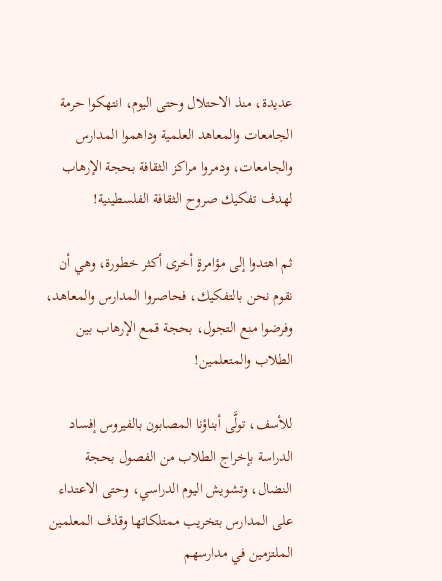عديدة، منذ الاحتلال وحتى اليوم، انتهكوا حرمة الجامعات والمعاهد العلمية وداهموا المدارس والجامعات، ودمروا مراكز الثقافة بحجة الإرهاب لهدف تفكيك صروح الثقافة الفلسطينية!

ثم اهتدوا إلى مؤامرةٍ أخرى أكثر خطورة، وهي أن نقوم نحن بالتفكيك، فحاصروا المدارس والمعاهد، وفرضوا منع التجول، بحجة قمع الإرهاب بين الطلاب والمتعلمين!

للأسف، تولَّى أبناؤنا المصابون بالفيروس إفساد الدراسة بإخراج الطلاب من الفصول بحجة النضال، وتشويش اليوم الدراسي، وحتى الاعتداء على المدارس بتخريب ممتلكاتها وقذف المعلمين الملتزمين في مدارسهم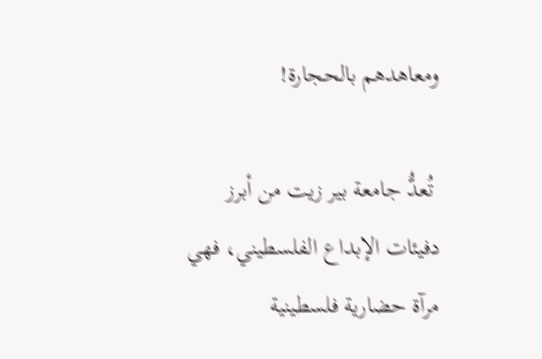ومعاهدهم بالحجارة!

 تُعدُّ جامعة بير زيت من أبرز دفيئات الإبداع الفلسطيني، فهي مرآة حضارية فلسطينية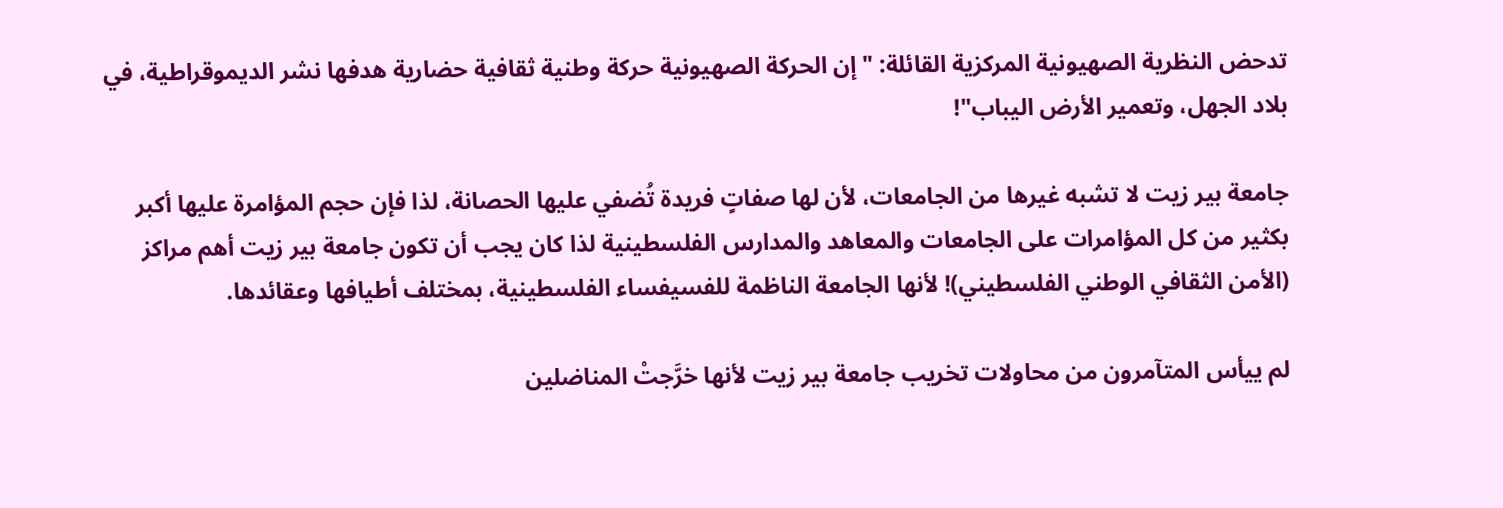تدحض النظرية الصهيونية المركزية القائلة: "إن الحركة الصهيونية حركة وطنية ثقافية حضارية هدفها نشر الديموقراطية، في بلاد الجهل، وتعمير الأرض اليباب"!

جامعة بير زيت لا تشبه غيرها من الجامعات، لأن لها صفاتٍ فريدة تُضفي عليها الحصانة، لذا فإن حجم المؤامرة عليها أكبر بكثير من كل المؤامرات على الجامعات والمعاهد والمدارس الفلسطينية لذا كان يجب أن تكون جامعة بير زيت أهم مراكز (الأمن الثقافي الوطني الفلسطيني)! لأنها الجامعة الناظمة للفسيفساء الفلسطينية، بمختلف أطيافها وعقائدها.

لم ييأس المتآمرون من محاولات تخريب جامعة بير زيت لأنها خرَّجتْ المناضلين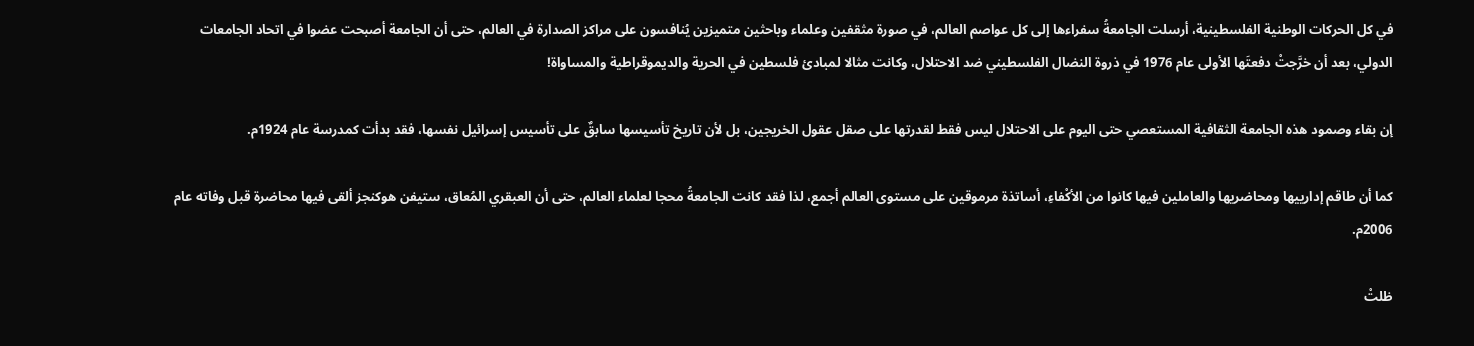في كل الحركات الوطنية الفلسطينية، أرسلت الجامعةُ سفراءها إلى كل عواصم العالم، في صورة مثقفين وعلماء وباحثين متميزين يُنافسون على مراكز الصدارة في العالم، حتى أن الجامعة أصبحت عضوا في اتحاد الجامعات الدولي، بعد أن خرَّجتْ دفعتَها الأولى عام 1976 في ذروة النضال الفلسطيني ضد الاحتلال، وكانت مثالا لمبادئ فلسطين في الحرية والديموقراطية والمساواة!

إن بقاء وصمود هذه الجامعة الثقافية المستعصي حتى اليوم على الاحتلال ليس فقط لقدرتها على صقل عقول الخريجين، بل لأن تاريخ تأسيسها سابقٌ على تأسيس إسرائيل نفسها، فقد بدأت كمدرسة عام 1924م.

كما أن طاقم إدارييها ومحاضريها والعاملين فيها كانوا من الأكْفاءِ، أساتذة مرموقين على مستوى العالم أجمع، لذا فقد كانت الجامعةُ محجا لعلماء العالم، حتى أن العبقري المُعاق، ستيفن هوكنجز ألقى فيها محاضرة قبل وفاته عام 2006م.

ظلتْ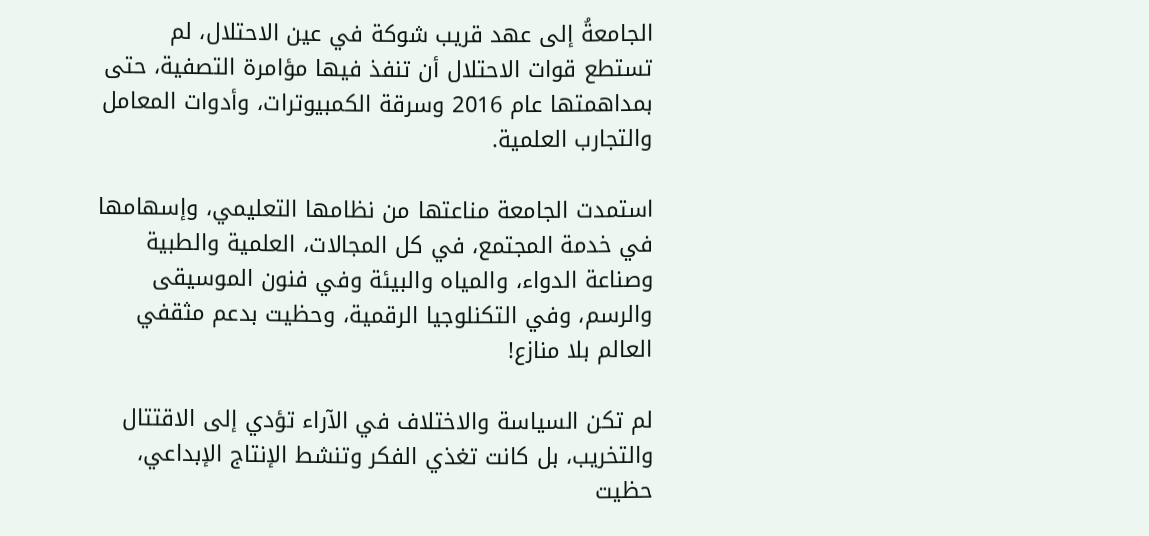الجامعةُ إلى عهد قريب شوكة في عين الاحتلال، لم تستطع قوات الاحتلال أن تنفذ فيها مؤامرة التصفية، حتى بمداهمتها عام 2016 وسرقة الكمبيوترات، وأدوات المعامل والتجارب العلمية.

استمدت الجامعة مناعتها من نظامها التعليمي، وإسهامها في خدمة المجتمع، في كل المجالات، العلمية والطبية وصناعة الدواء، والمياه والبيئة وفي فنون الموسيقى والرسم، وفي التكنلوجيا الرقمية، وحظيت بدعم مثقفي العالم بلا منازع!

لم تكن السياسة والاختلاف في الآراء تؤدي إلى الاقتتال والتخريب، بل كانت تغذي الفكر وتنشط الإنتاج الإبداعي، حظيت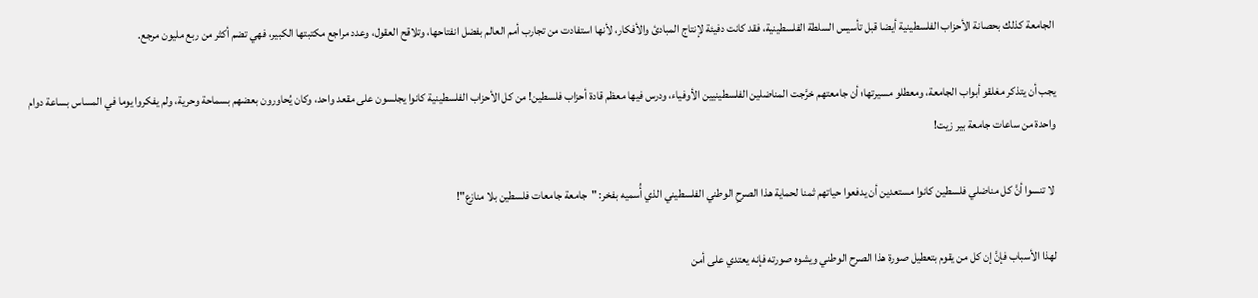الجامعة كذلك بحصانة الأحزاب الفلسطينية أيضا قبل تأسيس السلطة الفلسطينية، فقد كانت دفيئة لإنتاج المبادئ والأفكار، لأنها استفادت من تجارب أمم العالم بفضل انفتاحها، وتلاقح العقول، وعدد مراجع مكتبتها الكبير، فهي تضم أكثر من ربع مليون مرجع.

يجب أن يتذكر مغلقو أبواب الجامعة، ومعطلو مسيرتها؛ أن جامعتهم خرَّجت المناضلين الفلسطينيين الأوفياء، ودرس فيها معظم قادة أحزاب فلسطين! من كل الأحزاب الفلسطينية كانوا يجلسون على مقعد واحد، وكان يُحاورون بعضهم بسماحة وحرية، ولم يفكروا يوما في المساس بساعة دوام واحدة من ساعات جامعة بير زيت!

 لا تنسوا أنَّ كل مناضلي فلسطين كانوا مستعدين أن يدفعوا حياتهم ثمنا لحماية هذا الصرحِ الوطني الفلسطيني الذي أُسميه بفخر: "جامعة جامعات فلسطين بلا منازع"!

لهذا الأسباب فإنَّ إن كل من يقوم بتعطيل صورة هذا الصرح الوطني ويشوه صورته فإنه يعتدي على أمن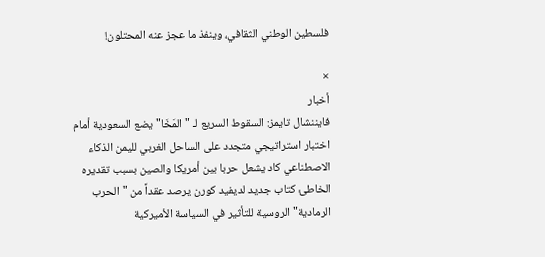فلسطين الوطني الثقافي، وينفذ ما عجز عنه المحتلون!

×
أخبار
فايننشال تايمز: السقوط السريع لـ "المَخَا" يضع السعودية أمام اختبار استراتيجي متجدد على الساحل الغربي لليمن الذكاء الاصطناعي كاد يشعل حربا بين أمريكا والصين بسبب تقديره الخاطئ كتاب جديد لديفيد كورن يرصد عقداً من "الحرب الرمادية" الروسية للتأثير في السياسة الأميركية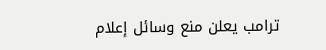ترامب يعلن منع وسائل إعلام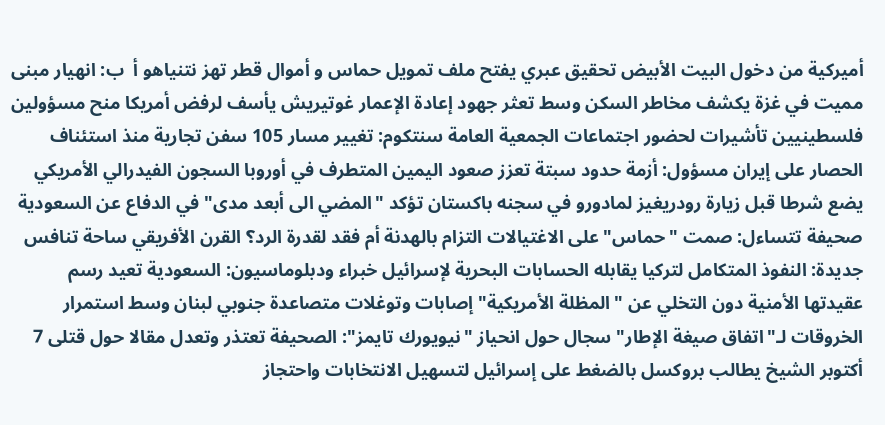أميركية من دخول البيت الأبيض تحقيق عبري يفتح ملف تمويل حماس و أموال قطر تهز نتنياهو أ  ب: انهيار مبنى مميت في غزة يكشف مخاطر السكن وسط تعثر جهود إعادة الإعمار غوتيريش يأسف لرفض أمريكا منح مسؤولين فلسطينيين تأشيرات لحضور اجتماعات الجمعية العامة سنتكوم: تغيير مسار 105 سفن تجارية منذ استئناف الحصار على إيران مسؤول: أزمة حدود سبتة تعزز صعود اليمين المتطرف في أوروبا السجون الفيدرالي الأمريكي يضع شرطا قبل زيارة رودريغيز لمادورو في سجنه باكستان تؤكد "المضي الى أبعد مدى" في الدفاع عن السعودية صحيفة تتساءل: صمت "حماس" على الاغتيالات التزام بالهدنة أم فقد لقدرة الرد؟ القرن الأفريقي ساحة تنافس جديدة: النفوذ المتكامل لتركيا يقابله الحسابات البحرية لإسرائيل خبراء ودبلوماسيون: السعودية تعيد رسم عقيدتها الأمنية دون التخلي عن "المظلة الأمريكية" إصابات وتوغلات متصاعدة جنوبي لبنان وسط استمرار الخروقات لـ"اتفاق صيغة الإطار" سجال حول انحياز "نيويورك تايمز": الصحيفة تعتذر وتعدل مقالا حول قتلى 7 أكتوبر الشيخ يطالب بروكسل بالضغط على إسرائيل لتسهيل الانتخابات واحتجاز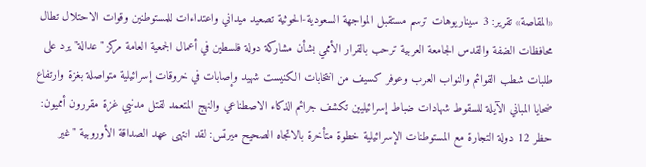«المقاصة» تقرير: 3 سيناريوهات ترسم مستقبل المواجهة السعودية-الحوثية تصعيد ميداني واعتداءات للمستوطنين وقوات الاحتلال تطال محافظات الضفة والقدس الجامعة العربية ترحب بالقرار الأممي بشأن مشاركة دولة فلسطين في أعمال الجمعية العامة مركز "عدالة" يرد على طلبات شطب القوائم والنواب العرب وعوفر كسيف من انتخابات الكنيست شهيد وإصابات في خروقات إسرائيلية متواصلة بغزة وارتفاع ضحايا المباني الآيلة للسقوط شهادات ضباط إسرائيليين تكشف جرائم الذكاء الاصطناعي والنهج المتعمد لقتل مدنيي غزة مقررون أمميون: حظر 12 دولة التجارة مع المستوطنات الإسرائيلية خطوة متأخرة بالاتجاه الصحيح ميرتس: لقد انتهى عهد الصداقة الأوروبية "غير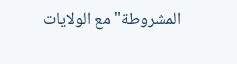المشروطة" مع الولايات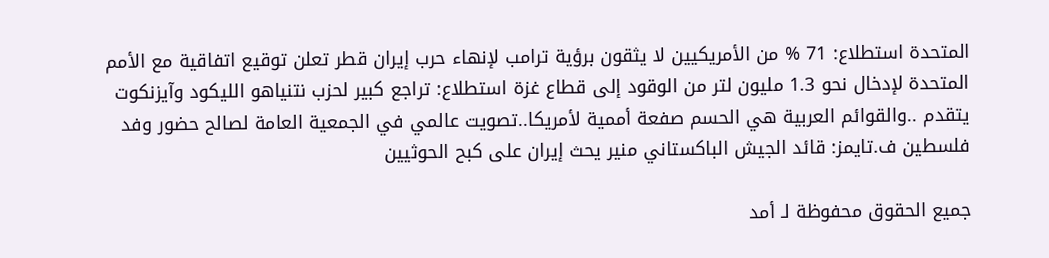المتحدة استطلاع: 71 % من الأمريكيين لا يثقون برؤية ترامب لإنهاء حرب إيران قطر تعلن توقيع اتفاقية مع الأمم المتحدة لإدخال نحو 1.3 مليون لتر من الوقود إلى قطاع غزة استطلاع: تراجع كبير لحزب نتنياهو الليكود وآيزنكوت يتقدم ..والقوائم العربية هي الحسم صفعة أممية لأمريكا..تصويت عالمي في الجمعية العامة لصالح حضور وفد فلسطين ف.تايمز: قائد الجيش الباكستاني منير يحث إيران على كبح الحوثيين

جميع الحقوق محفوظة لـ أمد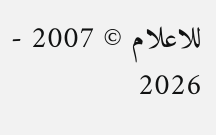للاعلام © 2007 - 2026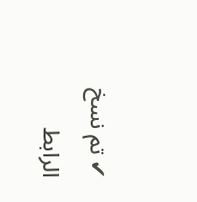✔ تم نسخ الرابط